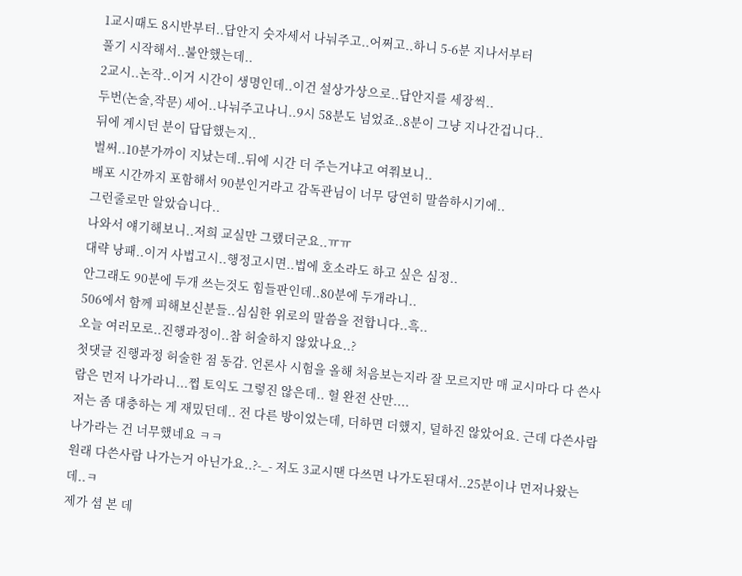1교시때도 8시반부터..답안지 숫자세서 나눠주고..어쩌고..하니 5-6분 지나서부터
풀기 시작해서..불안했는데..
2교시..논작..이거 시간이 생명인데..이건 설상가상으로..답안지를 세장씩..
두번(논술,작문) 세어..나눠주고나니..9시 58분도 넘었죠..8분이 그냥 지나간겁니다..
뒤에 계시던 분이 답답했는지..
벌써..10분가까이 지났는데..뒤에 시간 더 주는거냐고 여쭤보니..
배포 시간까지 포함해서 90분인거라고 감독관님이 너무 당연히 말씀하시기에..
그런줄로만 알았습니다..
나와서 얘기해보니..저희 교실만 그랬더군요..ㅠㅠ
대략 낭패..이거 사법고시..행정고시면..법에 호소라도 하고 싶은 심정..
안그래도 90분에 두개 쓰는것도 힘들판인데..80분에 두개라니..
506에서 함께 피해보신분들..심심한 위로의 말씀을 전합니다..흑..
오늘 여러모로..진행과정이..참 허술하지 않았나요..?
첫댓글 진행과정 허술한 점 동감. 언론사 시험을 올해 처음보는지라 잘 모르지만 매 교시마다 다 쓴사람은 먼저 나가라니...쩝 토익도 그렇진 않은데.. 헐 완전 산만....
저는 좀 대충하는 게 재밌던데.. 전 다른 방이었는데, 더하면 더했지, 덜하진 않았어요. 근데 다쓴사람 나가라는 건 너무했네요 ㅋㅋ
원래 다쓴사람 나가는거 아닌가요..?-_- 저도 3교시땐 다쓰면 나가도된대서..25분이나 먼저나왔는데..ㅋ
제가 셤 본 데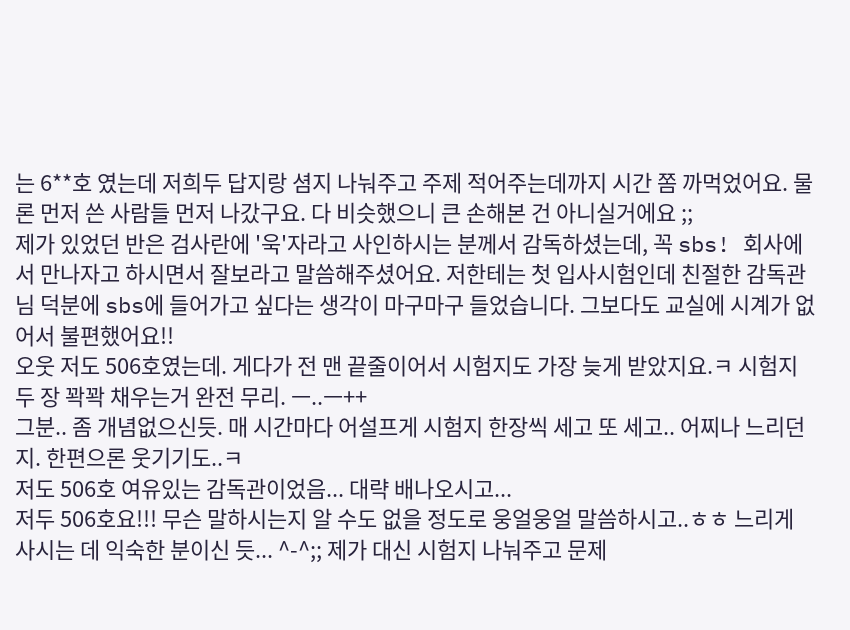는 6**호 였는데 저희두 답지랑 셤지 나눠주고 주제 적어주는데까지 시간 쫌 까먹었어요. 물론 먼저 쓴 사람들 먼저 나갔구요. 다 비슷했으니 큰 손해본 건 아니실거에요 ;;
제가 있었던 반은 검사란에 '욱'자라고 사인하시는 분께서 감독하셨는데, 꼭 sbs! 회사에서 만나자고 하시면서 잘보라고 말씀해주셨어요. 저한테는 첫 입사시험인데 친절한 감독관님 덕분에 sbs에 들어가고 싶다는 생각이 마구마구 들었습니다. 그보다도 교실에 시계가 없어서 불편했어요!!
오웃 저도 506호였는데. 게다가 전 맨 끝줄이어서 시험지도 가장 늦게 받았지요.ㅋ 시험지 두 장 꽉꽉 채우는거 완전 무리. ㅡ..ㅡ++
그분.. 좀 개념없으신듯. 매 시간마다 어설프게 시험지 한장씩 세고 또 세고.. 어찌나 느리던지. 한편으론 웃기기도..ㅋ
저도 506호 여유있는 감독관이었음... 대략 배나오시고...
저두 506호요!!! 무슨 말하시는지 알 수도 없을 정도로 웅얼웅얼 말씀하시고..ㅎㅎ 느리게 사시는 데 익숙한 분이신 듯... ^-^;; 제가 대신 시험지 나눠주고 문제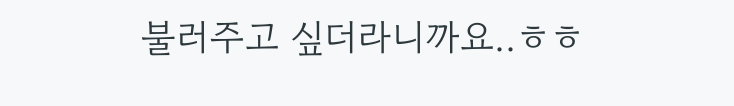불러주고 싶더라니까요..ㅎㅎ